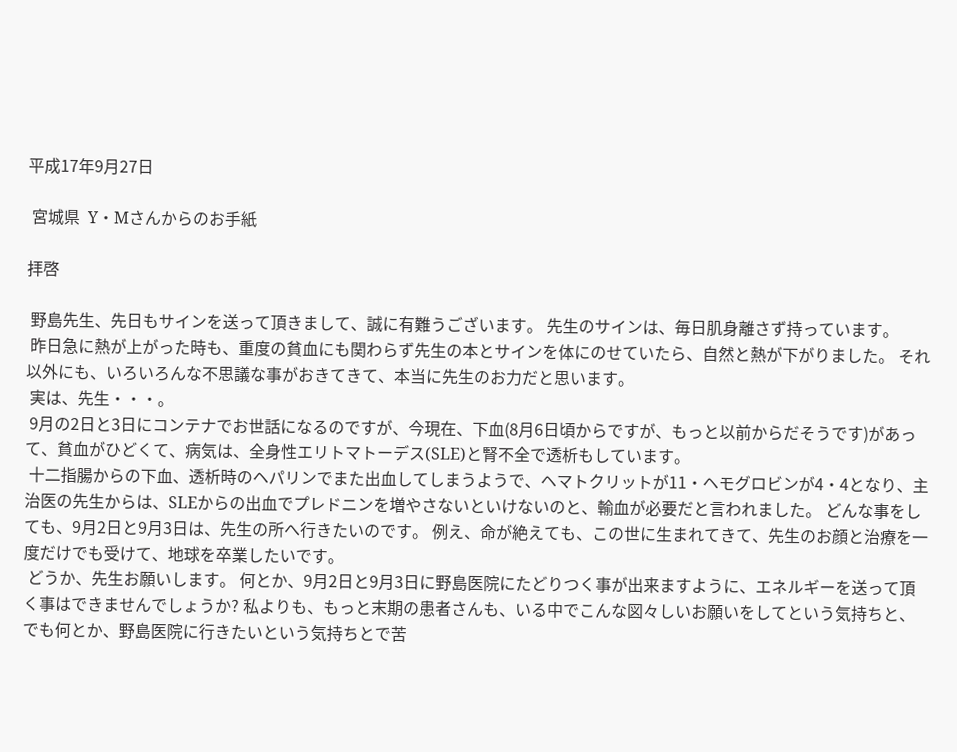平成17年9月27日

 宮城県  Y・Mさんからのお手紙

拝啓

 野島先生、先日もサインを送って頂きまして、誠に有難うございます。 先生のサインは、毎日肌身離さず持っています。
 昨日急に熱が上がった時も、重度の貧血にも関わらず先生の本とサインを体にのせていたら、自然と熱が下がりました。 それ以外にも、いろいろんな不思議な事がおきてきて、本当に先生のお力だと思います。
 実は、先生・・・。
 9月の2日と3日にコンテナでお世話になるのですが、今現在、下血(8月6日頃からですが、もっと以前からだそうです)があって、貧血がひどくて、病気は、全身性エリトマトーデス(SLE)と腎不全で透析もしています。
 十二指腸からの下血、透析時のヘパリンでまた出血してしまうようで、ヘマトクリットが11・ヘモグロビンが4・4となり、主治医の先生からは、SLEからの出血でプレドニンを増やさないといけないのと、輸血が必要だと言われました。 どんな事をしても、9月2日と9月3日は、先生の所へ行きたいのです。 例え、命が絶えても、この世に生まれてきて、先生のお顔と治療を一度だけでも受けて、地球を卒業したいです。
 どうか、先生お願いします。 何とか、9月2日と9月3日に野島医院にたどりつく事が出来ますように、エネルギーを送って頂く事はできませんでしょうか? 私よりも、もっと末期の患者さんも、いる中でこんな図々しいお願いをしてという気持ちと、でも何とか、野島医院に行きたいという気持ちとで苦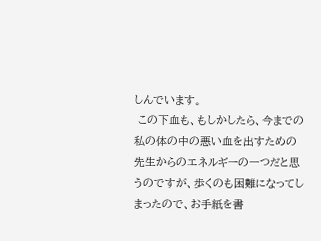しんでいます。
 この下血も、もしかしたら、今までの私の体の中の悪い血を出すための先生からのエネルギーの一つだと思うのですが、歩くのも困難になってしまったので、お手紙を書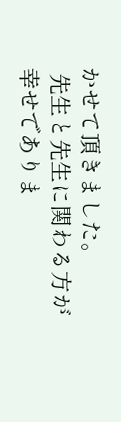かせて頂きました。
 先生と先生に関わる方が幸せでありま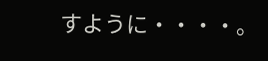すように・・・・。